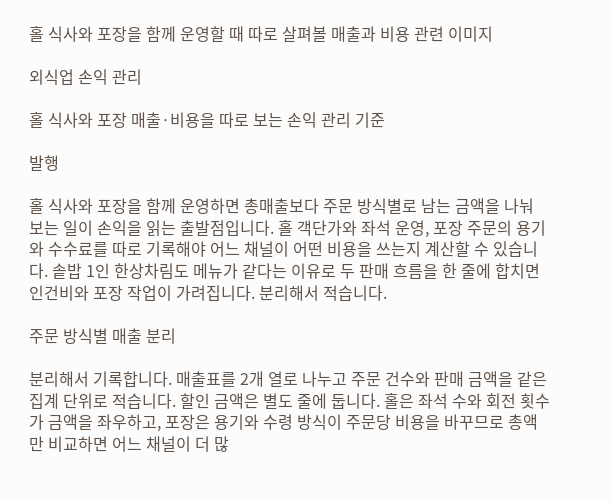홀 식사와 포장을 함께 운영할 때 따로 살펴볼 매출과 비용 관련 이미지

외식업 손익 관리

홀 식사와 포장 매출·비용을 따로 보는 손익 관리 기준

발행

홀 식사와 포장을 함께 운영하면 총매출보다 주문 방식별로 남는 금액을 나눠 보는 일이 손익을 읽는 출발점입니다. 홀 객단가와 좌석 운영, 포장 주문의 용기와 수수료를 따로 기록해야 어느 채널이 어떤 비용을 쓰는지 계산할 수 있습니다. 솥밥 1인 한상차림도 메뉴가 같다는 이유로 두 판매 흐름을 한 줄에 합치면 인건비와 포장 작업이 가려집니다. 분리해서 적습니다.

주문 방식별 매출 분리

분리해서 기록합니다. 매출표를 2개 열로 나누고 주문 건수와 판매 금액을 같은 집계 단위로 적습니다. 할인 금액은 별도 줄에 둡니다. 홀은 좌석 수와 회전 횟수가 금액을 좌우하고, 포장은 용기와 수령 방식이 주문당 비용을 바꾸므로 총액만 비교하면 어느 채널이 더 많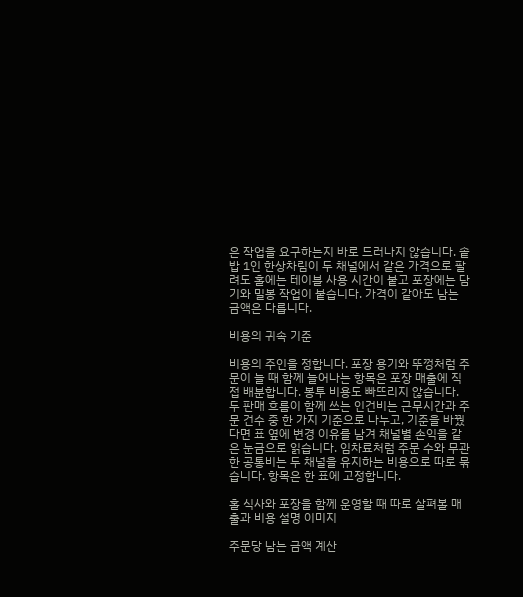은 작업을 요구하는지 바로 드러나지 않습니다. 솥밥 1인 한상차림이 두 채널에서 같은 가격으로 팔려도 홀에는 테이블 사용 시간이 붙고 포장에는 담기와 밀봉 작업이 붙습니다. 가격이 같아도 남는 금액은 다릅니다.

비용의 귀속 기준

비용의 주인을 정합니다. 포장 용기와 뚜껑처럼 주문이 늘 때 함께 늘어나는 항목은 포장 매출에 직접 배분합니다. 봉투 비용도 빠뜨리지 않습니다. 두 판매 흐름이 함께 쓰는 인건비는 근무시간과 주문 건수 중 한 가지 기준으로 나누고, 기준을 바꿨다면 표 옆에 변경 이유를 남겨 채널별 손익을 같은 눈금으로 읽습니다. 임차료처럼 주문 수와 무관한 공통비는 두 채널을 유지하는 비용으로 따로 묶습니다. 항목은 한 표에 고정합니다.

홀 식사와 포장을 함께 운영할 때 따로 살펴볼 매출과 비용 설명 이미지

주문당 남는 금액 계산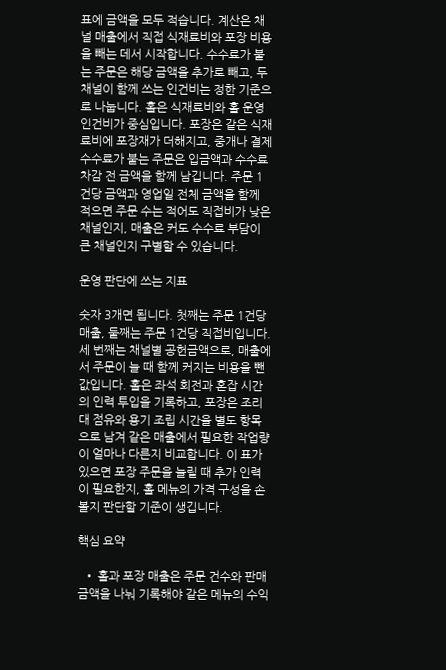표에 금액을 모두 적습니다. 계산은 채널 매출에서 직접 식재료비와 포장 비용을 빼는 데서 시작합니다. 수수료가 붙는 주문은 해당 금액을 추가로 빼고, 두 채널이 함께 쓰는 인건비는 정한 기준으로 나눕니다. 홀은 식재료비와 홀 운영 인건비가 중심입니다. 포장은 같은 식재료비에 포장재가 더해지고, 중개나 결제 수수료가 붙는 주문은 입금액과 수수료 차감 전 금액을 함께 남깁니다. 주문 1건당 금액과 영업일 전체 금액을 함께 적으면 주문 수는 적어도 직접비가 낮은 채널인지, 매출은 커도 수수료 부담이 큰 채널인지 구별할 수 있습니다.

운영 판단에 쓰는 지표

숫자 3개면 됩니다. 첫째는 주문 1건당 매출, 둘째는 주문 1건당 직접비입니다. 세 번째는 채널별 공헌금액으로, 매출에서 주문이 늘 때 함께 커지는 비용을 뺀 값입니다. 홀은 좌석 회전과 혼잡 시간의 인력 투입을 기록하고, 포장은 조리대 점유와 용기 조립 시간을 별도 항목으로 남겨 같은 매출에서 필요한 작업량이 얼마나 다른지 비교합니다. 이 표가 있으면 포장 주문을 늘릴 때 추가 인력이 필요한지, 홀 메뉴의 가격 구성을 손볼지 판단할 기준이 생깁니다.

핵심 요약

  • 홀과 포장 매출은 주문 건수와 판매 금액을 나눠 기록해야 같은 메뉴의 수익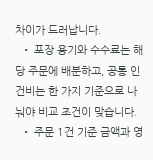차이가 드러납니다.
  • 포장 용기와 수수료는 해당 주문에 배분하고, 공통 인건비는 한 가지 기준으로 나눠야 비교 조건이 맞습니다.
  • 주문 1건 기준 금액과 영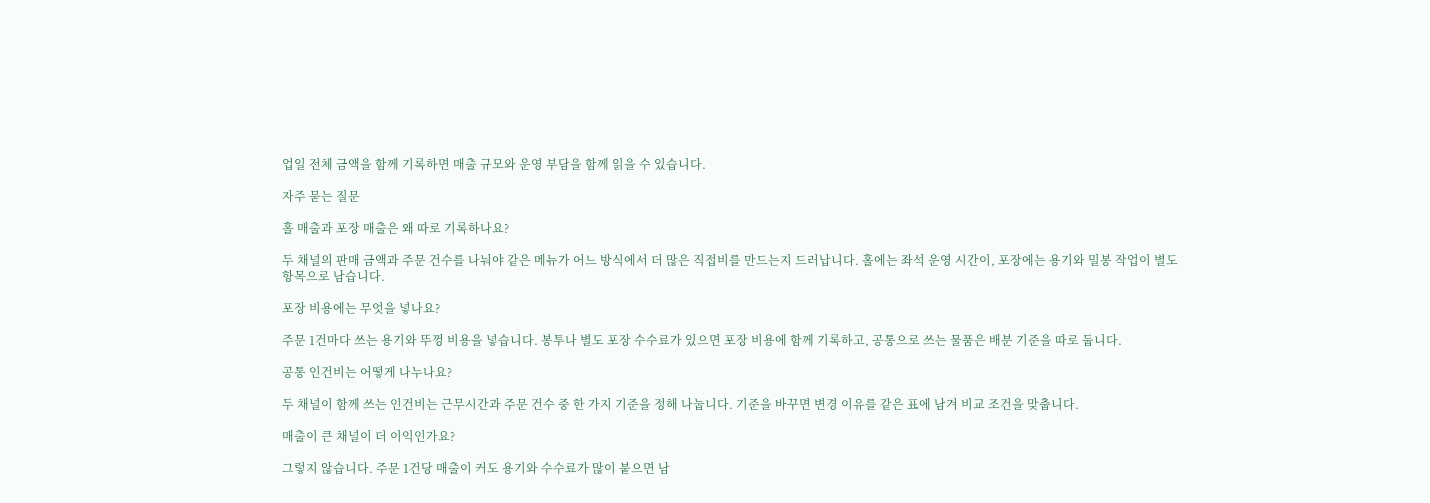업일 전체 금액을 함께 기록하면 매출 규모와 운영 부담을 함께 읽을 수 있습니다.

자주 묻는 질문

홀 매출과 포장 매출은 왜 따로 기록하나요?

두 채널의 판매 금액과 주문 건수를 나눠야 같은 메뉴가 어느 방식에서 더 많은 직접비를 만드는지 드러납니다. 홀에는 좌석 운영 시간이, 포장에는 용기와 밀봉 작업이 별도 항목으로 남습니다.

포장 비용에는 무엇을 넣나요?

주문 1건마다 쓰는 용기와 뚜껑 비용을 넣습니다. 봉투나 별도 포장 수수료가 있으면 포장 비용에 함께 기록하고, 공통으로 쓰는 물품은 배분 기준을 따로 둡니다.

공통 인건비는 어떻게 나누나요?

두 채널이 함께 쓰는 인건비는 근무시간과 주문 건수 중 한 가지 기준을 정해 나눕니다. 기준을 바꾸면 변경 이유를 같은 표에 남겨 비교 조건을 맞춥니다.

매출이 큰 채널이 더 이익인가요?

그렇지 않습니다. 주문 1건당 매출이 커도 용기와 수수료가 많이 붙으면 남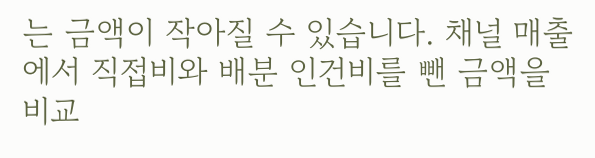는 금액이 작아질 수 있습니다. 채널 매출에서 직접비와 배분 인건비를 뺀 금액을 비교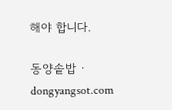해야 합니다.

동양솥밥 · dongyangsot.com